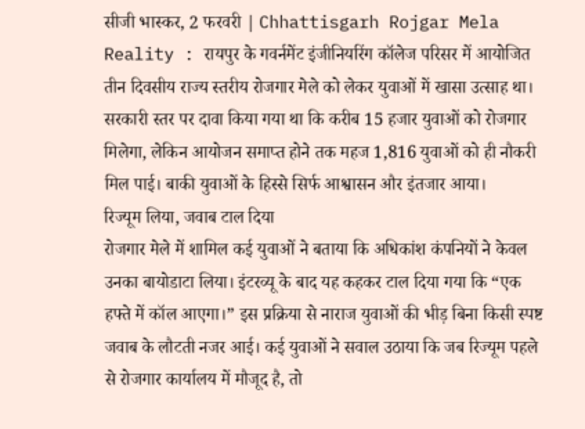सीजी भास्कर, 2 फरवरी | Chhattisgarh Rojgar Mela Reality : रायपुर के गवर्नमेंट इंजीनियरिंग कॉलेज परिसर में आयोजित तीन दिवसीय राज्य स्तरीय रोजगार मेले को लेकर युवाओं में खासा उत्साह था। सरकारी स्तर पर दावा किया गया था कि करीब 15 हजार युवाओं को रोजगार मिलेगा, लेकिन आयोजन समाप्त होने तक महज 1,816 युवाओं को ही नौकरी मिल पाई। बाकी युवाओं के हिस्से सिर्फ आश्वासन और इंतजार आया।
रिज्यूम लिया, जवाब टाल दिया
रोजगार मेले में शामिल कई युवाओं ने बताया कि अधिकांश कंपनियों ने केवल उनका बायोडाटा लिया। इंटरव्यू के बाद यह कहकर टाल दिया गया कि “एक हफ्ते में कॉल आएगा।” इस प्रक्रिया से नाराज युवाओं की भीड़ बिना किसी स्पष्ट जवाब के लौटती नजर आई। कई युवाओं ने सवाल उठाया कि जब रिज्यूम पहले से रोजगार कार्यालय में मौजूद है, तो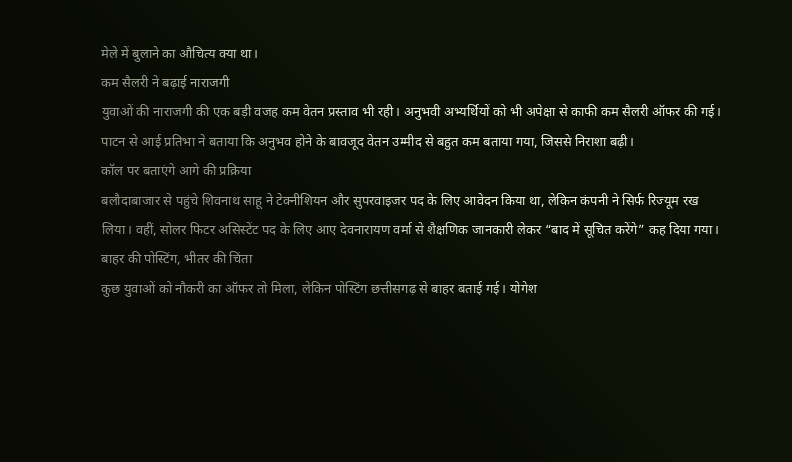मेले में बुलाने का औचित्य क्या था।
कम सैलरी ने बढ़ाई नाराजगी
युवाओं की नाराजगी की एक बड़ी वजह कम वेतन प्रस्ताव भी रही। अनुभवी अभ्यर्थियों को भी अपेक्षा से काफी कम सैलरी ऑफर की गई। पाटन से आई प्रतिभा ने बताया कि अनुभव होने के बावजूद वेतन उम्मीद से बहुत कम बताया गया, जिससे निराशा बढ़ी।
कॉल पर बताएंगे आगे की प्रक्रिया
बलौदाबाजार से पहुंचे शिवनाथ साहू ने टेक्नीशियन और सुपरवाइजर पद के लिए आवेदन किया था, लेकिन कंपनी ने सिर्फ रिज्यूम रख लिया। वहीं, सोलर फिटर असिस्टेंट पद के लिए आए देवनारायण वर्मा से शैक्षणिक जानकारी लेकर “बाद में सूचित करेंगे” कह दिया गया।
बाहर की पोस्टिंग, भीतर की चिंता
कुछ युवाओं को नौकरी का ऑफर तो मिला, लेकिन पोस्टिंग छत्तीसगढ़ से बाहर बताई गई। योगेश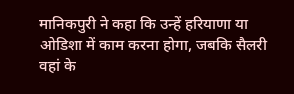मानिकपुरी ने कहा कि उन्हें हरियाणा या ओडिशा में काम करना होगा, जबकि सैलरी वहां के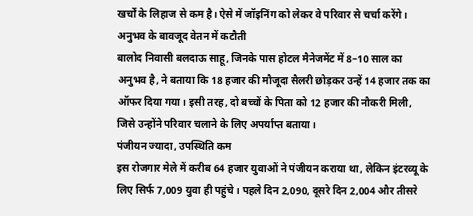खर्चों के लिहाज से कम है। ऐसे में जॉइनिंग को लेकर वे परिवार से चर्चा करेंगे।
अनुभव के बावजूद वेतन में कटौती
बालोद निवासी बलदाऊ साहू, जिनके पास होटल मैनेजमेंट में 8–10 साल का अनुभव है, ने बताया कि 18 हजार की मौजूदा सैलरी छोड़कर उन्हें 14 हजार तक का ऑफर दिया गया। इसी तरह, दो बच्चों के पिता को 12 हजार की नौकरी मिली, जिसे उन्होंने परिवार चलाने के लिए अपर्याप्त बताया।
पंजीयन ज्यादा, उपस्थिति कम
इस रोजगार मेले में करीब 64 हजार युवाओं ने पंजीयन कराया था, लेकिन इंटरव्यू के लिए सिर्फ 7,009 युवा ही पहुंचे। पहले दिन 2,090, दूसरे दिन 2,004 और तीसरे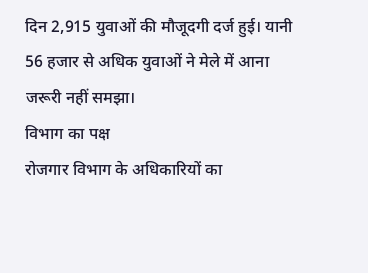दिन 2,915 युवाओं की मौजूदगी दर्ज हुई। यानी 56 हजार से अधिक युवाओं ने मेले में आना जरूरी नहीं समझा।
विभाग का पक्ष
रोजगार विभाग के अधिकारियों का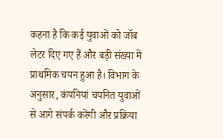कहना है कि कई युवाओं को जॉब लेटर दिए गए हैं और बड़ी संख्या में प्राथमिक चयन हुआ है। विभाग के अनुसार, कंपनियां चयनित युवाओं से आगे संपर्क करेंगी और प्रक्रिया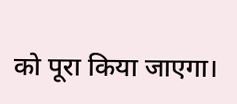को पूरा किया जाएगा।